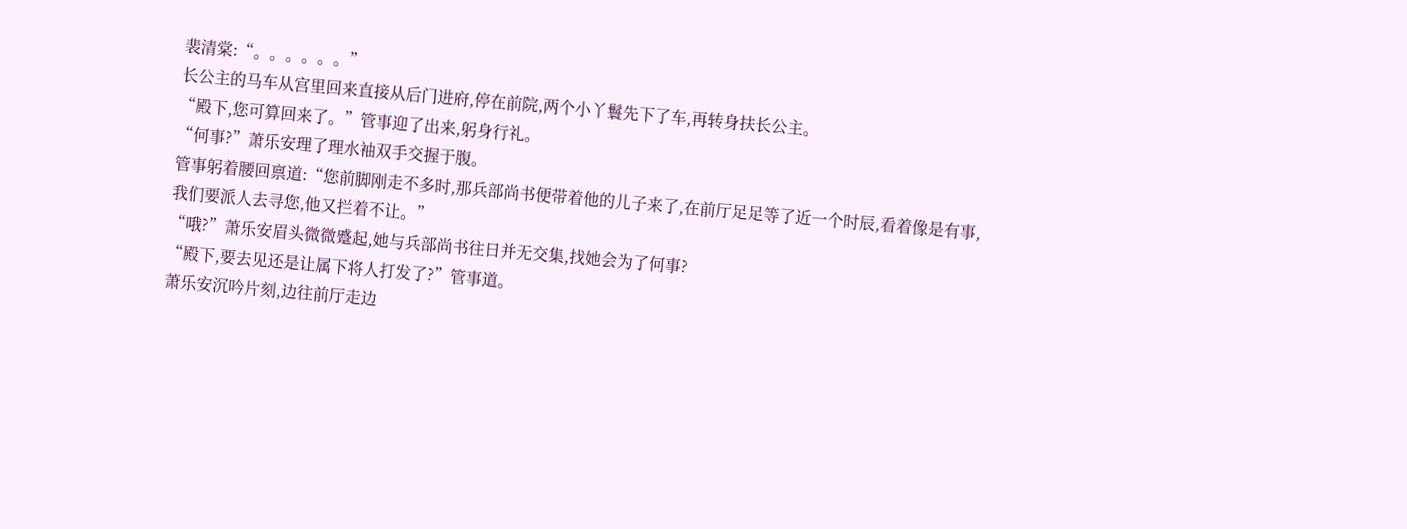裴清棠:“。。。。。。”
长公主的马车从宫里回来直接从后门进府,停在前院,两个小丫鬟先下了车,再转身扶长公主。
“殿下,您可算回来了。”管事迎了出来,躬身行礼。
“何事?”萧乐安理了理水袖双手交握于腹。
管事躬着腰回禀道:“您前脚刚走不多时,那兵部尚书便带着他的儿子来了,在前厅足足等了近一个时辰,看着像是有事,我们要派人去寻您,他又拦着不让。”
“哦?”萧乐安眉头微微蹙起,她与兵部尚书往日并无交集,找她会为了何事?
“殿下,要去见还是让属下将人打发了?”管事道。
萧乐安沉吟片刻,边往前厅走边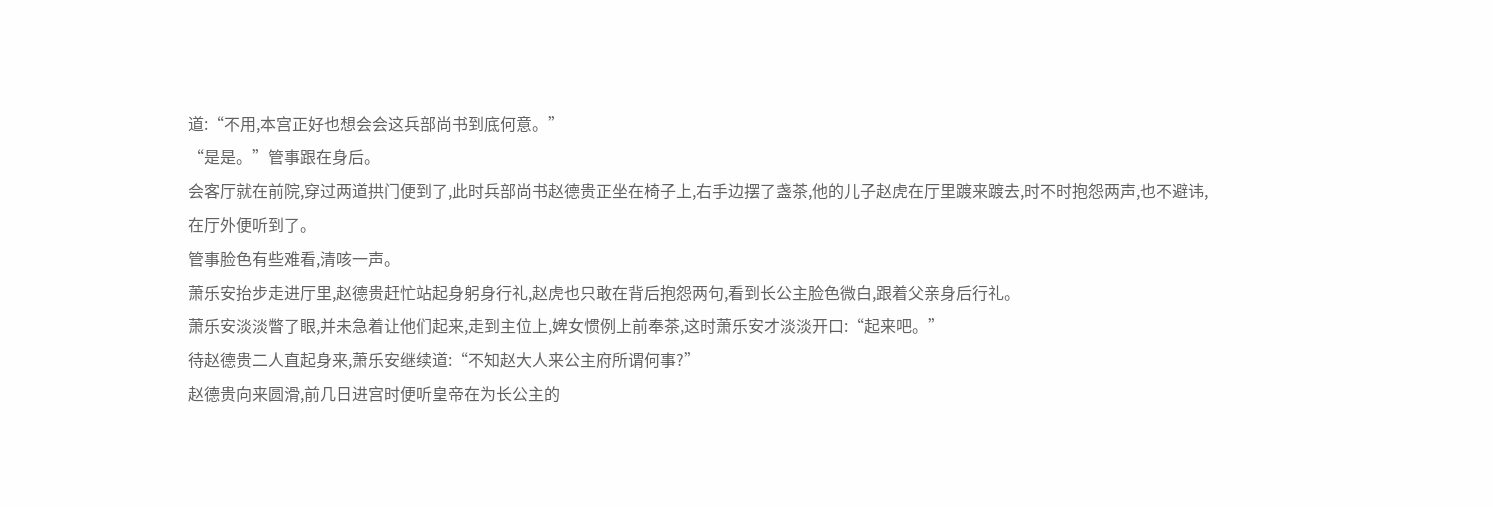道:“不用,本宫正好也想会会这兵部尚书到底何意。”
“是是。”管事跟在身后。
会客厅就在前院,穿过两道拱门便到了,此时兵部尚书赵德贵正坐在椅子上,右手边摆了盏茶,他的儿子赵虎在厅里踱来踱去,时不时抱怨两声,也不避讳,在厅外便听到了。
管事脸色有些难看,清咳一声。
萧乐安抬步走进厅里,赵德贵赶忙站起身躬身行礼,赵虎也只敢在背后抱怨两句,看到长公主脸色微白,跟着父亲身后行礼。
萧乐安淡淡瞥了眼,并未急着让他们起来,走到主位上,婢女惯例上前奉茶,这时萧乐安才淡淡开口:“起来吧。”
待赵德贵二人直起身来,萧乐安继续道:“不知赵大人来公主府所谓何事?”
赵德贵向来圆滑,前几日进宫时便听皇帝在为长公主的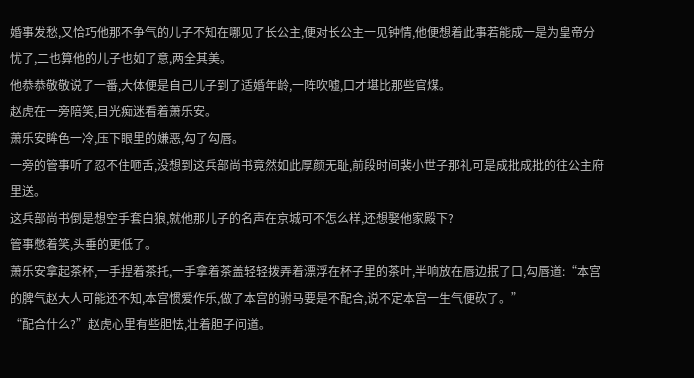婚事发愁,又恰巧他那不争气的儿子不知在哪见了长公主,便对长公主一见钟情,他便想着此事若能成一是为皇帝分忧了,二也算他的儿子也如了意,两全其美。
他恭恭敬敬说了一番,大体便是自己儿子到了适婚年龄,一阵吹嘘,口才堪比那些官煤。
赵虎在一旁陪笑,目光痴迷看着萧乐安。
萧乐安眸色一冷,压下眼里的嫌恶,勾了勾唇。
一旁的管事听了忍不住咂舌,没想到这兵部尚书竟然如此厚颜无耻,前段时间裴小世子那礼可是成批成批的往公主府里送。
这兵部尚书倒是想空手套白狼,就他那儿子的名声在京城可不怎么样,还想娶他家殿下?
管事憋着笑,头垂的更低了。
萧乐安拿起茶杯,一手捏着茶托,一手拿着茶盖轻轻拨弄着漂浮在杯子里的茶叶,半响放在唇边抿了口,勾唇道:“本宫的脾气赵大人可能还不知,本宫惯爱作乐,做了本宫的驸马要是不配合,说不定本宫一生气便砍了。”
“配合什么?”赵虎心里有些胆怯,壮着胆子问道。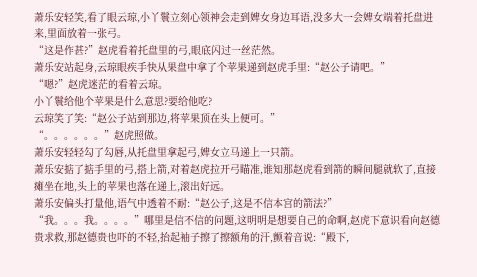萧乐安轻笑,看了眼云琼,小丫鬟立刻心领神会走到婢女身边耳语,没多大一会婢女端着托盘进来,里面放着一张弓。
“这是作甚?”赵虎看着托盘里的弓,眼底闪过一丝茫然。
萧乐安站起身,云琼眼疾手快从果盘中拿了个苹果递到赵虎手里:“赵公子请吧。”
“嗯?”赵虎迷茫的看着云琼。
小丫鬟给他个苹果是什么意思?要给他吃?
云琼笑了笑:“赵公子站到那边,将苹果顶在头上便可。”
“。。。。。。”赵虎照做。
萧乐安轻轻勾了勾唇,从托盘里拿起弓,婢女立马递上一只箭。
萧乐安掂了掂手里的弓,搭上箭,对着赵虎拉开弓瞄准,谁知那赵虎看到箭的瞬间腿就软了,直接瘫坐在地,头上的苹果也落在递上,滚出好远。
萧乐安偏头打量他,语气中透着不耐:“赵公子,这是不信本宫的箭法?”
“我。。。我。。。。”哪里是信不信的问题,这明明是想要自己的命啊,赵虎下意识看向赵德贵求救,那赵德贵也吓的不轻,抬起袖子擦了擦额角的汗,颤着音说:“殿下,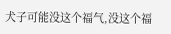犬子可能没这个福气,没这个福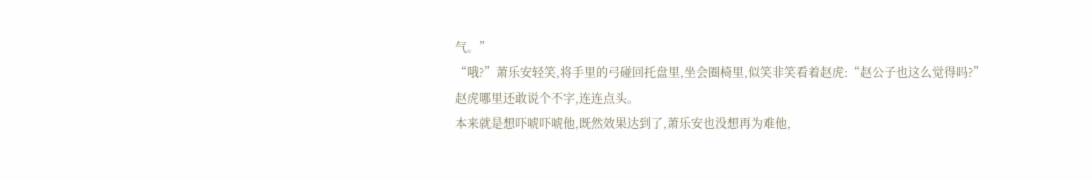气。”
“哦?”萧乐安轻笑,将手里的弓碰回托盘里,坐会圈椅里,似笑非笑看着赵虎:“赵公子也这么觉得吗?”
赵虎哪里还敢说个不字,连连点头。
本来就是想吓唬吓唬他,既然效果达到了,萧乐安也没想再为难他,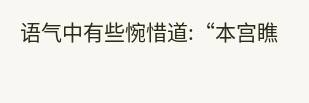语气中有些惋惜道:“本宫瞧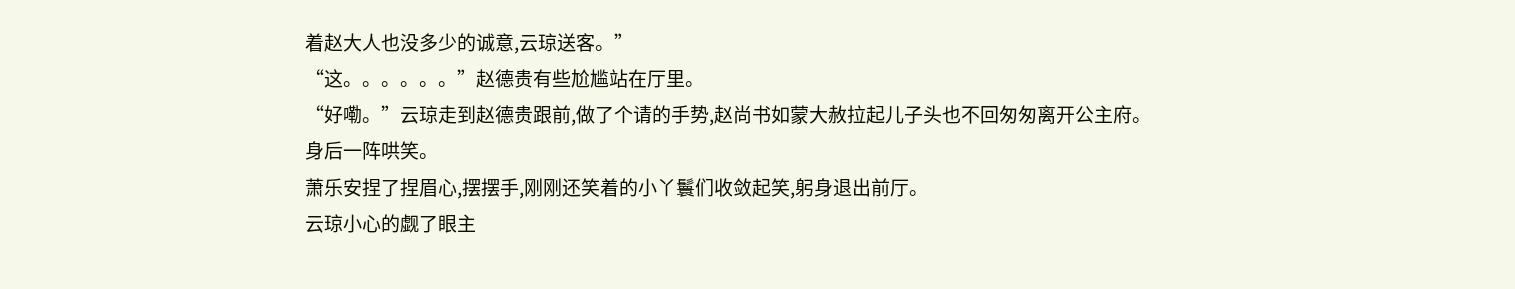着赵大人也没多少的诚意,云琼送客。”
“这。。。。。。”赵德贵有些尬尴站在厅里。
“好嘞。”云琼走到赵德贵跟前,做了个请的手势,赵尚书如蒙大赦拉起儿子头也不回匆匆离开公主府。
身后一阵哄笑。
萧乐安捏了捏眉心,摆摆手,刚刚还笑着的小丫鬟们收敛起笑,躬身退出前厅。
云琼小心的觑了眼主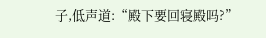子,低声道:“殿下要回寝殿吗?”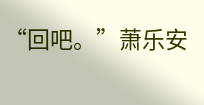“回吧。”萧乐安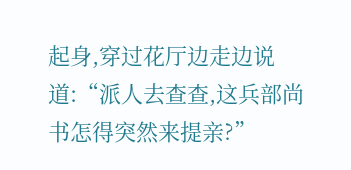起身,穿过花厅边走边说道:“派人去查查,这兵部尚书怎得突然来提亲?”